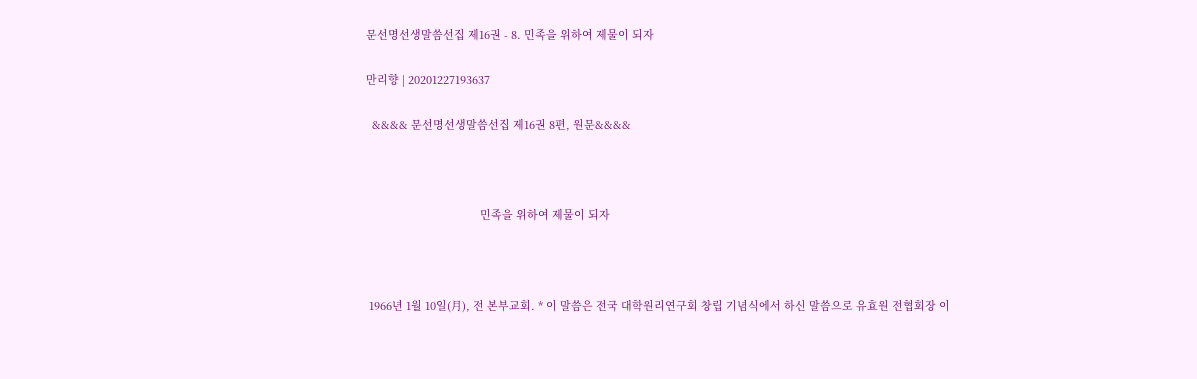문선명선생말씀선집 제16권 - 8. 민족을 위하여 제물이 되자

만리향 | 20201227193637

  &&&& 문선명선생말씀선집 제16권 8편, 원문&&&&



                                      민족을 위하여 제물이 되자



 1966년 1월 10일(月), 전 본부교회. * 이 말씀은 전국 대학원리연구회 창립 기념식에서 하신 말씀으로 유효원 전협회장 이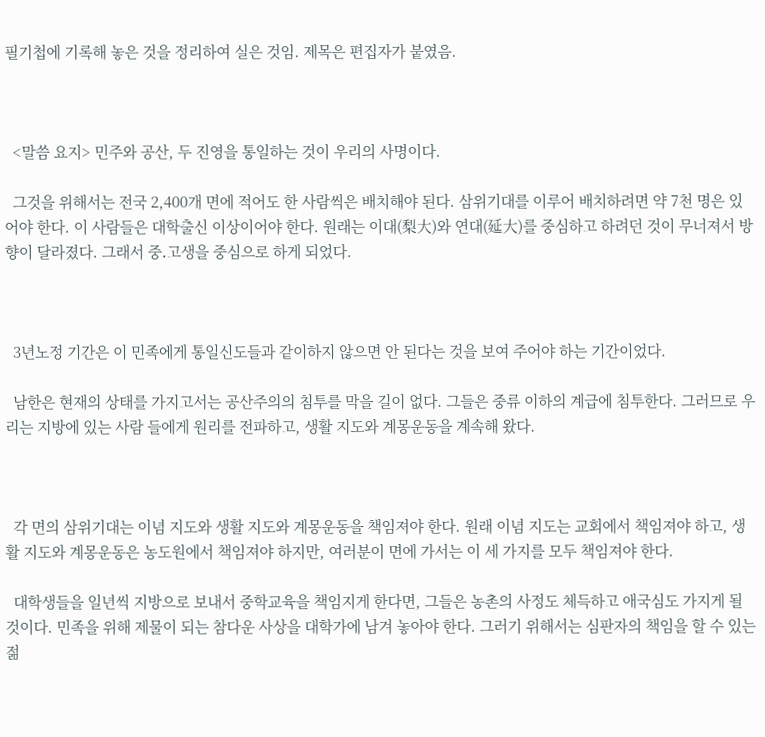필기첩에 기록해 놓은 것을 정리하여 실은 것임. 제목은 편집자가 붙였음.



  <말씀 요지> 민주와 공산, 두 진영을 통일하는 것이 우리의 사명이다.

  그것을 위해서는 전국 2,400개 면에 적어도 한 사람씩은 배치해야 된다. 삼위기대를 이루어 배치하려면 약 7천 명은 있어야 한다. 이 사람들은 대학출신 이상이어야 한다. 원래는 이대(梨大)와 연대(延大)를 중심하고 하려던 것이 무너져서 방향이 달라졌다. 그래서 중․고생을 중심으로 하게 되었다.



  3년노정 기간은 이 민족에게 통일신도들과 같이하지 않으면 안 된다는 것을 보여 주어야 하는 기간이었다.

  남한은 현재의 상태를 가지고서는 공산주의의 침투를 막을 길이 없다. 그들은 중류 이하의 계급에 침투한다. 그러므로 우리는 지방에 있는 사람 들에게 원리를 전파하고, 생활 지도와 계몽운동을 계속해 왔다.



  각 면의 삼위기대는 이념 지도와 생활 지도와 계몽운동을 책임져야 한다. 원래 이념 지도는 교회에서 책임져야 하고, 생활 지도와 계몽운동은 농도원에서 책임져야 하지만, 여러분이 면에 가서는 이 세 가지를 모두 책임져야 한다.

  대학생들을 일년씩 지방으로 보내서 중학교육을 책임지게 한다면, 그들은 농촌의 사정도 체득하고 애국심도 가지게 될 것이다. 민족을 위해 제물이 되는 참다운 사상을 대학가에 남겨 놓아야 한다. 그러기 위해서는 심판자의 책임을 할 수 있는 젊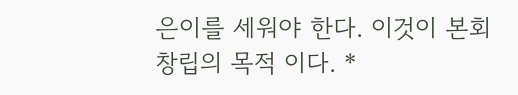은이를 세워야 한다. 이것이 본회 창립의 목적 이다. *